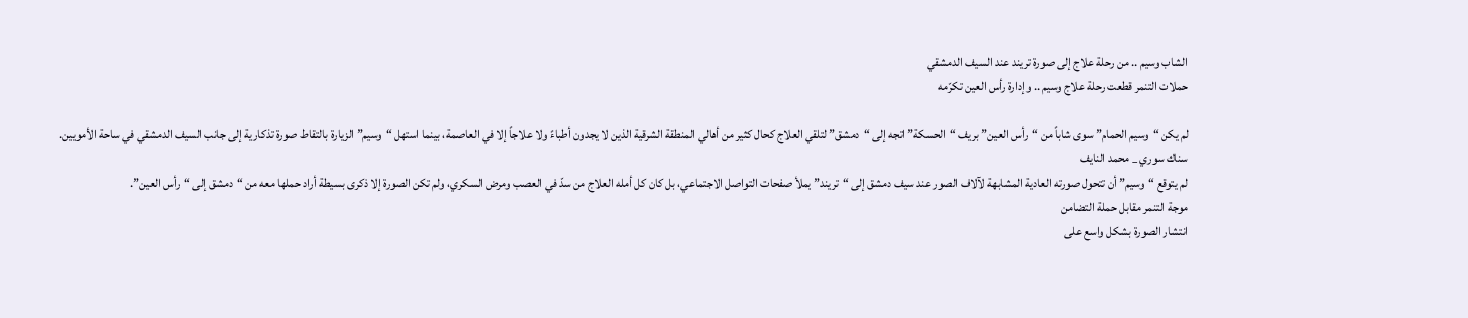الشاب وسيم .. من رحلة علاج إلى صورة تريند عند السيف الدمشقي
حملات التنمر قطعت رحلة علاج وسيم .. وإدارة رأس العين تكرّمه

لم يكن “وسيم الحمام” سوى شاباً من “رأس العين” بريف “الحسكة” اتجه إلى “دمشق” لتلقي العلاج كحال كثير من أهالي المنطقة الشرقية الذين لا يجدون أطباءً ولا علاجاً إلا في العاصمة، بينما استهل “وسيم” الزيارة بالتقاط صورة تذكارية إلى جانب السيف الدمشقي في ساحة الأمويين.
سناك سوري _ محمد النايف
لم يتوقع “وسيم” أن تتحول صورته العادية المشابهة لآلاف الصور عند سيف دمشق إلى “تريند” يملأ صفحات التواصل الاجتماعي، بل كان كل أمله العلاج من سدّ في العصب ومرض السكري، ولم تكن الصورة إلا ذكرى بسيطة أراد حملها معه من “دمشق إلى “رأس العين”.
موجة التنمر مقابل حملة التضامن
انتشار الصورة بشكل واسع على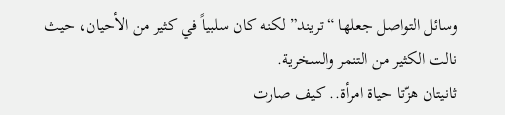وسائل التواصل جعلها “تريند” لكنه كان سلبياً في كثير من الأحيان، حيث نالت الكثير من التنمر والسخرية.
ثانيتان هزّتا حياة امرأة.. كيف صارت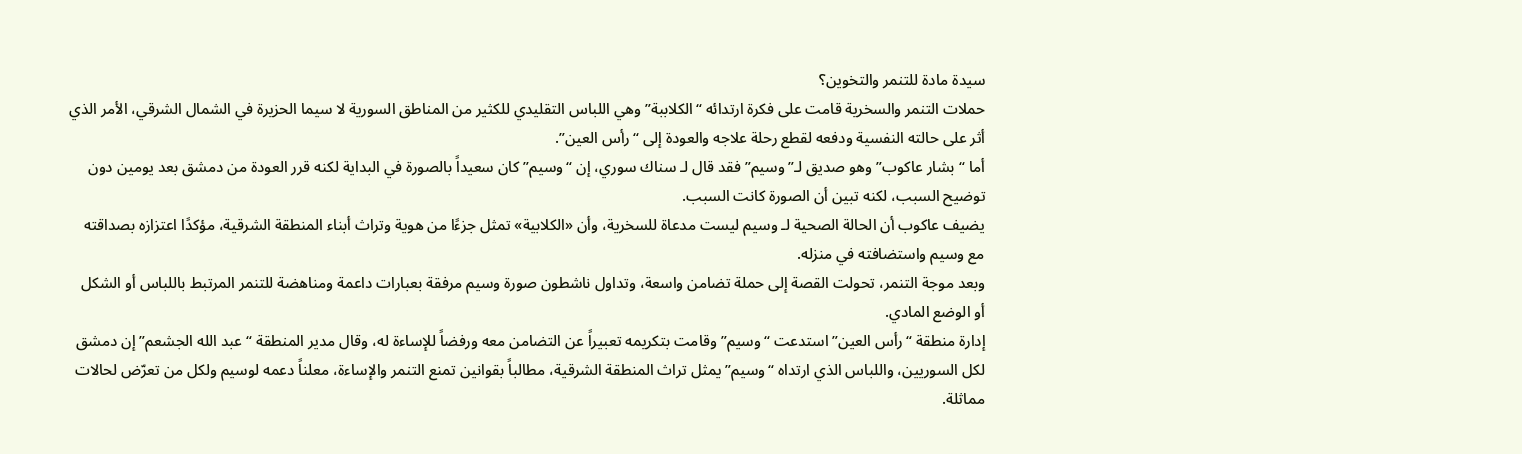سيدة مادة للتنمر والتخوين؟
حملات التنمر والسخرية قامت على فكرة ارتدائه “الكلاببة” وهي اللباس التقليدي للكثير من المناطق السورية لا سيما الحزيرة في الشمال الشرقي، الأمر الذي أثر على حالته النفسية ودفعه لقطع رحلة علاجه والعودة إلى “رأس العين”.
أما “بشار عاكوب” وهو صديق لـ”وسيم” فقد قال لـ سناك سوري، إن “وسيم” كان سعيداً بالصورة في البداية لكنه قرر العودة من دمشق بعد يومين دون توضيح السبب، لكنه تبين أن الصورة كانت السبب.
يضيف عاكوب أن الحالة الصحية لـ وسيم ليست مدعاة للسخرية، وأن «الكلابية» تمثل جزءًا من هوية وتراث أبناء المنطقة الشرقية، مؤكدًا اعتزازه بصداقته مع وسيم واستضافته في منزله.
وبعد موجة التنمر، تحولت القصة إلى حملة تضامن واسعة، وتداول ناشطون صورة وسيم مرفقة بعبارات داعمة ومناهضة للتنمر المرتبط باللباس أو الشكل أو الوضع المادي.
إدارة منطقة “رأس العين” استدعت “وسيم” وقامت بتكريمه تعبيراً عن التضامن معه ورفضاً للإساءة له، وقال مدير المنطقة “عبد الله الجشعم” إن دمشق لكل السوريين، واللباس الذي ارتداه “وسيم” يمثل تراث المنطقة الشرقية، مطالباً بقوانين تمنع التنمر والإساءة، معلناً دعمه لوسيم ولكل من تعرّض لحالات مماثلة.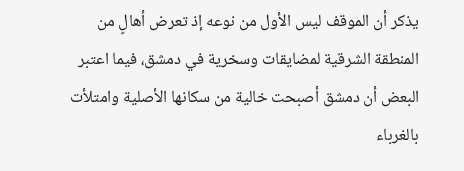يذكر أن الموقف ليس الأول من نوعه إذ تعرض أهالٍ من المنطقة الشرقية لمضايقات وسخرية في دمشق، فيما اعتبر البعض أن دمشق أصبحت خالية من سكانها الأصلية وامتلأت بالغرباء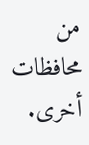من محافظات أخرى.